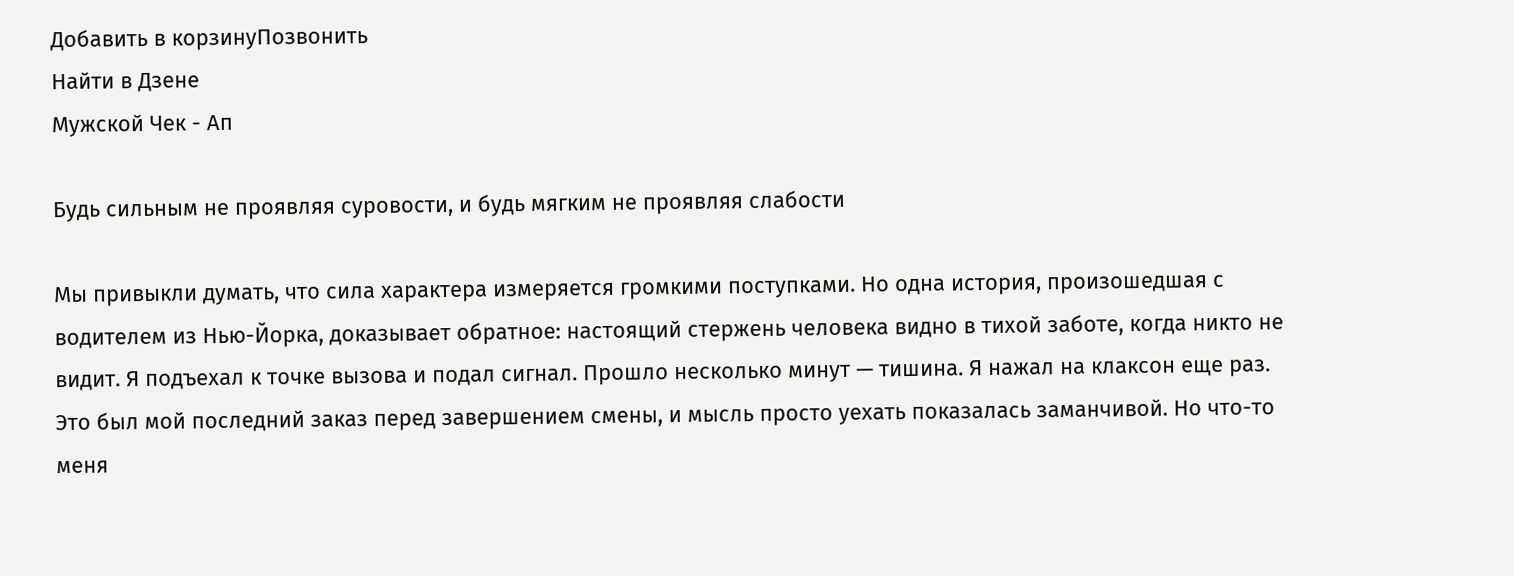Добавить в корзинуПозвонить
Найти в Дзене
Мужской Чек - Ап

Будь сильным не проявляя суровости, и будь мягким не проявляя слабости

Мы привыкли думать, что сила характера измеряется громкими поступками. Но одна история, произошедшая с водителем из Нью-Йорка, доказывает обратное: настоящий стержень человека видно в тихой заботе, когда никто не видит. Я подъехал к точке вызова и подал сигнал. Прошло несколько минут — тишина. Я нажал на клаксон еще раз. Это был мой последний заказ перед завершением смены, и мысль просто уехать показалась заманчивой. Но что-то меня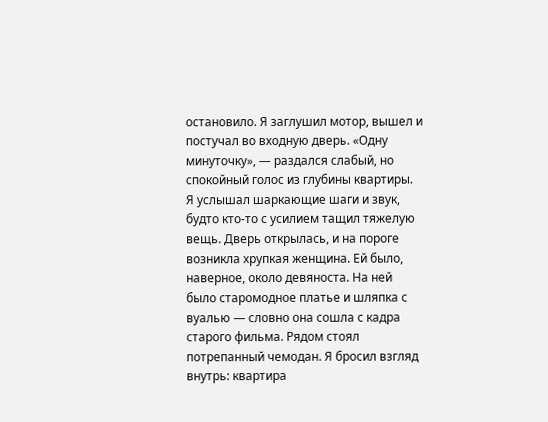остановило. Я заглушил мотор, вышел и постучал во входную дверь. «Одну минуточку», — раздался слабый, но спокойный голос из глубины квартиры. Я услышал шаркающие шаги и звук, будто кто-то с усилием тащил тяжелую вещь. Дверь открылась, и на пороге возникла хрупкая женщина. Ей было, наверное, около девяноста. На ней было старомодное платье и шляпка с вуалью — словно она сошла с кадра старого фильма. Рядом стоял потрепанный чемодан. Я бросил взгляд внутрь: квартира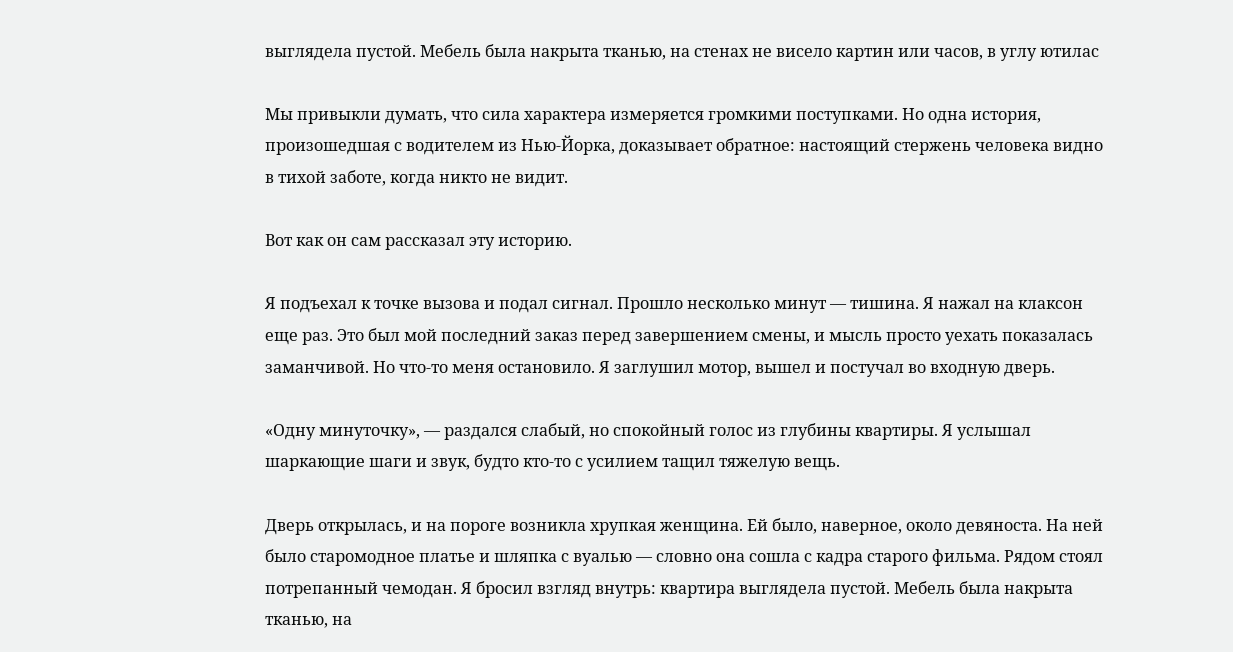выглядела пустой. Мебель была накрыта тканью, на стенах не висело картин или часов, в углу ютилас

Мы привыкли думать, что сила характера измеряется громкими поступками. Но одна история, произошедшая с водителем из Нью-Йорка, доказывает обратное: настоящий стержень человека видно в тихой заботе, когда никто не видит.

Вот как он сам рассказал эту историю.

Я подъехал к точке вызова и подал сигнал. Прошло несколько минут — тишина. Я нажал на клаксон еще раз. Это был мой последний заказ перед завершением смены, и мысль просто уехать показалась заманчивой. Но что-то меня остановило. Я заглушил мотор, вышел и постучал во входную дверь.

«Одну минуточку», — раздался слабый, но спокойный голос из глубины квартиры. Я услышал шаркающие шаги и звук, будто кто-то с усилием тащил тяжелую вещь.

Дверь открылась, и на пороге возникла хрупкая женщина. Ей было, наверное, около девяноста. На ней было старомодное платье и шляпка с вуалью — словно она сошла с кадра старого фильма. Рядом стоял потрепанный чемодан. Я бросил взгляд внутрь: квартира выглядела пустой. Мебель была накрыта тканью, на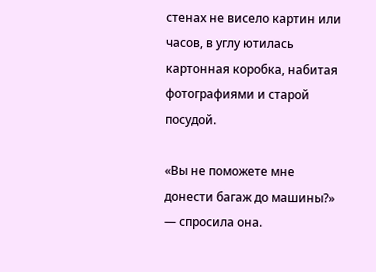стенах не висело картин или часов, в углу ютилась картонная коробка, набитая фотографиями и старой посудой.

«Вы не поможете мне донести багаж до машины?» — спросила она.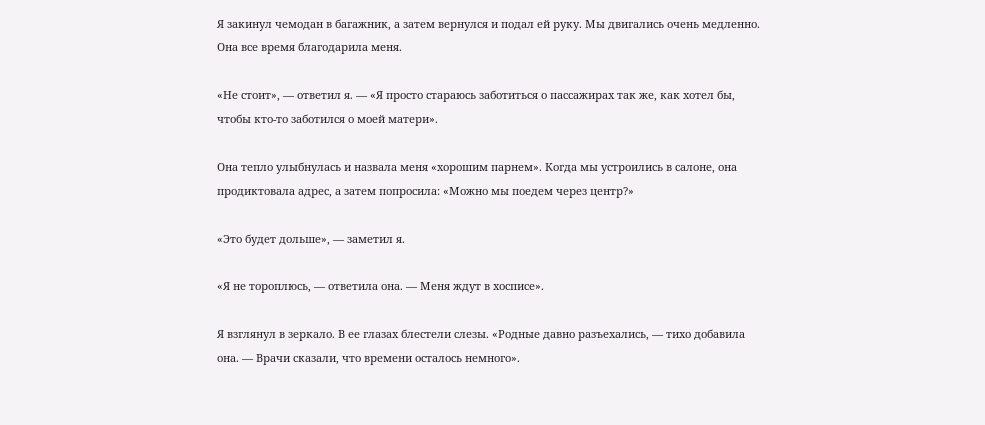Я закинул чемодан в багажник, а затем вернулся и подал ей руку. Мы двигались очень медленно. Она все время благодарила меня.

«Не стоит», — ответил я. — «Я просто стараюсь заботиться о пассажирах так же, как хотел бы, чтобы кто-то заботился о моей матери».

Она тепло улыбнулась и назвала меня «хорошим парнем». Когда мы устроились в салоне, она продиктовала адрес, а затем попросила: «Можно мы поедем через центр?»

«Это будет дольше», — заметил я.

«Я не тороплюсь, — ответила она. — Меня ждут в хосписе».

Я взглянул в зеркало. В ее глазах блестели слезы. «Родные давно разъехались, — тихо добавила она. — Врачи сказали, что времени осталось немного».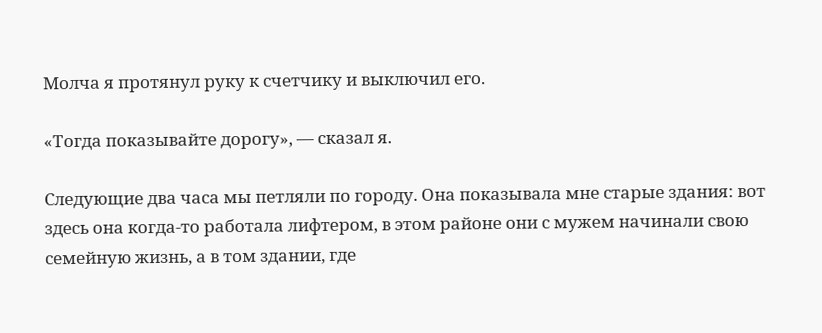Молча я протянул руку к счетчику и выключил его.

«Тогда показывайте дорогу», — сказал я.

Следующие два часа мы петляли по городу. Она показывала мне старые здания: вот здесь она когда-то работала лифтером, в этом районе они с мужем начинали свою семейную жизнь, а в том здании, где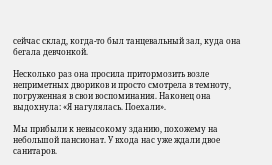сейчас склад, когда-то был танцевальный зал, куда она бегала девчонкой.

Несколько раз она просила притормозить возле неприметных двориков и просто смотрела в темноту, погруженная в свои воспоминания. Наконец она выдохнула: «Я нагулялась. Поехали».

Мы прибыли к невысокому зданию, похожему на небольшой пансионат. У входа нас уже ждали двое санитаров.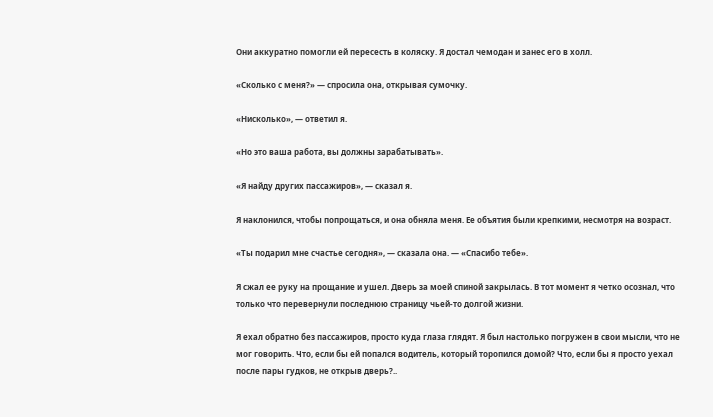Они аккуратно помогли ей пересесть в коляску. Я достал чемодан и занес его в холл.

«Сколько с меня?» — спросила она, открывая сумочку.

«Нисколько», — ответил я.

«Но это ваша работа, вы должны зарабатывать».

«Я найду других пассажиров», — сказал я.

Я наклонился, чтобы попрощаться, и она обняла меня. Ее объятия были крепкими, несмотря на возраст.

«Ты подарил мне счастье сегодня», — сказала она. — «Спасибо тебе».

Я сжал ее руку на прощание и ушел. Дверь за моей спиной закрылась. В тот момент я четко осознал, что только что перевернули последнюю страницу чьей-то долгой жизни.

Я ехал обратно без пассажиров, просто куда глаза глядят. Я был настолько погружен в свои мысли, что не мог говорить. Что, если бы ей попался водитель, который торопился домой? Что, если бы я просто уехал после пары гудков, не открыв дверь?..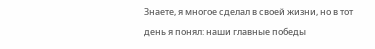Знаете, я многое сделал в своей жизни, но в тот день я понял: наши главные победы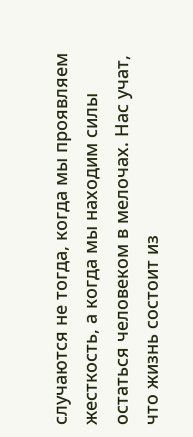случаются не тогда, когда мы проявляем жесткость, а когда мы находим силы остаться человеком в мелочах. Нас учат, что жизнь состоит из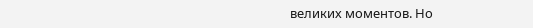великих моментов. Но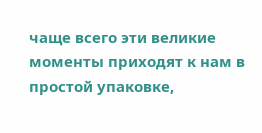чаще всего эти великие моменты приходят к нам в простой упаковке,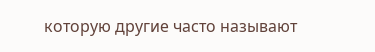которую другие часто называют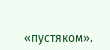«пустяком».